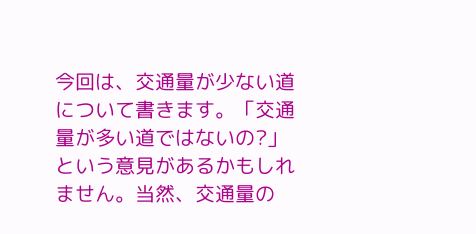今回は、交通量が少ない道について書きます。「交通量が多い道ではないの?」という意見があるかもしれません。当然、交通量の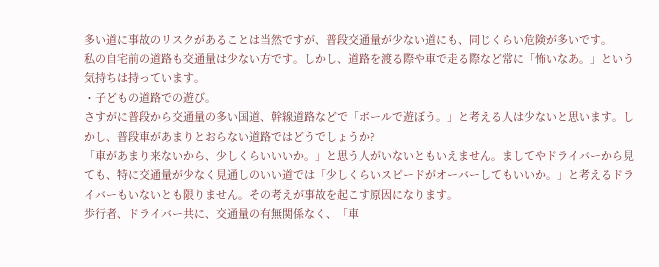多い道に事故のリスクがあることは当然ですが、普段交通量が少ない道にも、同じくらい危険が多いです。
私の自宅前の道路も交通量は少ない方です。しかし、道路を渡る際や車で走る際など常に「怖いなあ。」という気持ちは持っています。
・子どもの道路での遊び。
さすがに普段から交通量の多い国道、幹線道路などで「ボールで遊ぼう。」と考える人は少ないと思います。しかし、普段車があまりとおらない道路ではどうでしょうか?
「車があまり来ないから、少しくらいいいか。」と思う人がいないともいえません。ましてやドライバーから見ても、特に交通量が少なく見通しのいい道では「少しくらいスピードがオーバーしてもいいか。」と考えるドライバーもいないとも限りません。その考えが事故を起こす原因になります。
歩行者、ドライバー共に、交通量の有無関係なく、「車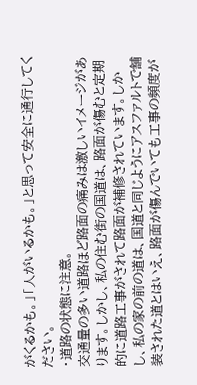がくるかも。」「人がいるかも。」と思って安全に通行してください。
・道路の状態に注意。
交通量の多い道路ほど路面の痛みは激しいイメージがあります。しかし、私の住む街の国道は、路面が傷むと定期的に道路工事がされて路面が補修されています。しかし、私の家の前の道は、国道と同じようにアスファルトで舗装された道とはいえ、路面が傷んでいても工事の頻度が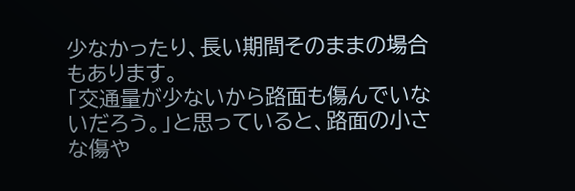少なかったり、長い期間そのままの場合もあります。
「交通量が少ないから路面も傷んでいないだろう。」と思っていると、路面の小さな傷や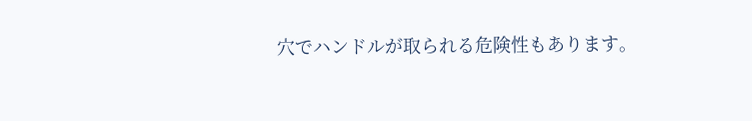穴でハンドルが取られる危険性もあります。